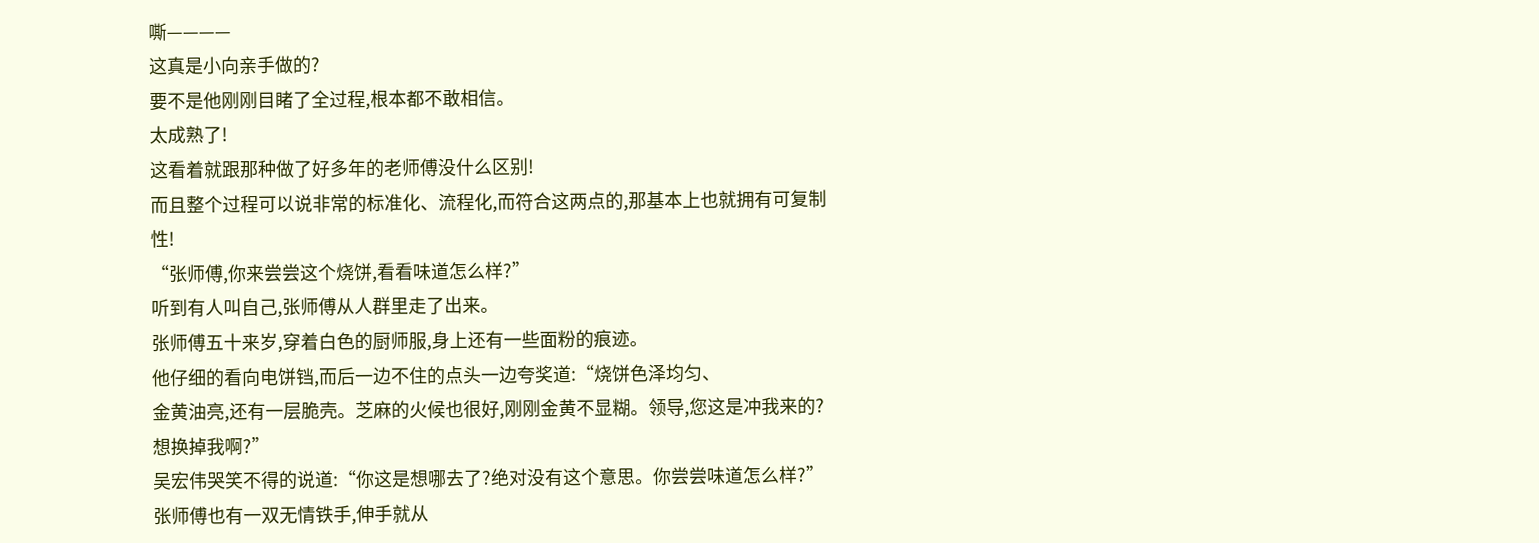嘶————
这真是小向亲手做的?
要不是他刚刚目睹了全过程,根本都不敢相信。
太成熟了!
这看着就跟那种做了好多年的老师傅没什么区别!
而且整个过程可以说非常的标准化、流程化,而符合这两点的,那基本上也就拥有可复制性!
“张师傅,你来尝尝这个烧饼,看看味道怎么样?”
听到有人叫自己,张师傅从人群里走了出来。
张师傅五十来岁,穿着白色的厨师服,身上还有一些面粉的痕迹。
他仔细的看向电饼铛,而后一边不住的点头一边夸奖道:“烧饼色泽均匀、
金黄油亮,还有一层脆壳。芝麻的火候也很好,刚刚金黄不显糊。领导,您这是冲我来的?想换掉我啊?”
吴宏伟哭笑不得的说道:“你这是想哪去了?绝对没有这个意思。你尝尝味道怎么样?”
张师傅也有一双无情铁手,伸手就从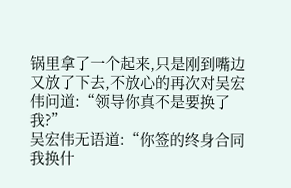锅里拿了一个起来,只是刚到嘴边又放了下去,不放心的再次对吴宏伟问道:“领导你真不是要换了我?”
吴宏伟无语道:“你签的终身合同我换什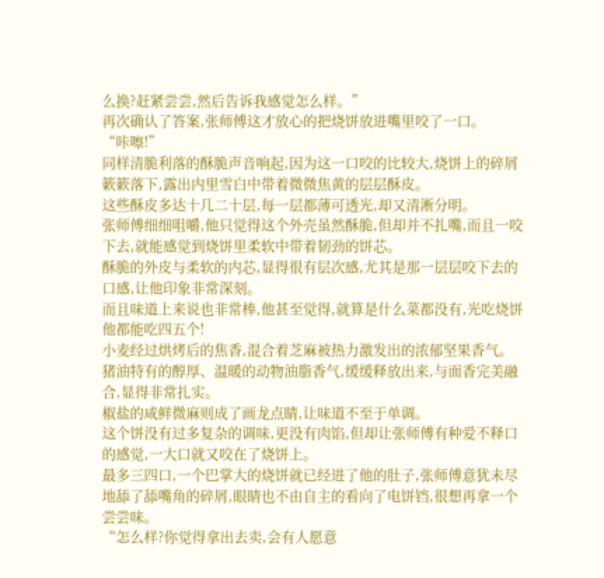么换?赶紧尝尝,然后告诉我感觉怎么样。”
再次确认了答案,张师傅这才放心的把烧饼放进嘴里咬了一口。
“咔嚓!”
同样清脆利落的酥脆声音响起,因为这一口咬的比较大,烧饼上的碎屑簌簌落下,露出内里雪白中带着微微焦黄的层层酥皮。
这些酥皮多达十几二十层,每一层都薄可透光,却又清淅分明。
张师傅细细咀嚼,他只觉得这个外壳虽然酥脆,但却并不扎嘴,而且一咬下去,就能感觉到烧饼里柔软中带着韧劲的饼芯。
酥脆的外皮与柔软的内芯,显得很有层次感,尤其是那一层层咬下去的口感,让他印象非常深刻。
而且味道上来说也非常棒,他甚至觉得,就算是什么菜都没有,光吃烧饼他都能吃四五个!
小麦经过烘烤后的焦香,混合着芝麻被热力激发出的浓郁坚果香气。
猪油特有的醇厚、温暖的动物油脂香气,缓缓释放出来,与面香完美融合,显得非常扎实。
椒盐的咸鲜微麻则成了画龙点睛,让味道不至于单调。
这个饼没有过多复杂的调味,更没有肉馅,但却让张师傅有种爱不释口的感觉,一大口就又咬在了烧饼上。
最多三四口,一个巴掌大的烧饼就已经进了他的肚子,张师傅意犹未尽地舔了舔嘴角的碎屑,眼睛也不由自主的看向了电饼铛,很想再拿一个尝尝味。
“怎么样?你觉得拿出去卖,会有人愿意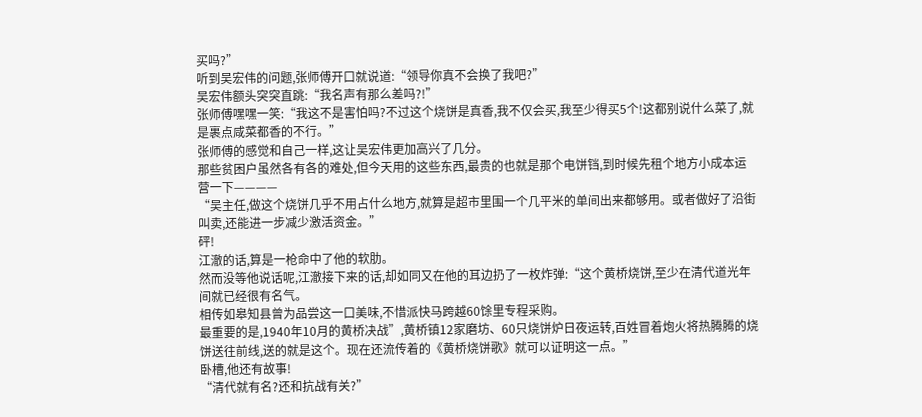买吗?”
听到吴宏伟的问题,张师傅开口就说道:“领导你真不会换了我吧?”
吴宏伟额头突突直跳:“我名声有那么差吗?!”
张师傅嘿嘿一笑:“我这不是害怕吗?不过这个烧饼是真香,我不仅会买,我至少得买5个!这都别说什么菜了,就是裹点咸菜都香的不行。”
张师傅的感觉和自己一样,这让吴宏伟更加高兴了几分。
那些贫困户虽然各有各的难处,但今天用的这些东西,最贵的也就是那个电饼铛,到时候先租个地方小成本运营一下————
“吴主任,做这个烧饼几乎不用占什么地方,就算是超市里围一个几平米的单间出来都够用。或者做好了沿街叫卖,还能进一步减少激活资金。”
砰!
江澈的话,算是一枪命中了他的软肋。
然而没等他说话呢,江澈接下来的话,却如同又在他的耳边扔了一枚炸弹:“这个黄桥烧饼,至少在清代道光年间就已经很有名气。
相传如皋知县曾为品尝这一口美味,不惜派快马跨越60馀里专程采购。
最重要的是,1940年10月的黄桥决战”,黄桥镇12家磨坊、60只烧饼炉日夜运转,百姓冒着炮火将热腾腾的烧饼送往前线,送的就是这个。现在还流传着的《黄桥烧饼歌》就可以证明这一点。”
卧槽,他还有故事!
“清代就有名?还和抗战有关?”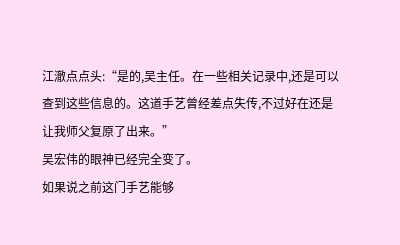江澈点点头:“是的,吴主任。在一些相关记录中,还是可以查到这些信息的。这道手艺曾经差点失传,不过好在还是让我师父复原了出来。”
吴宏伟的眼神已经完全变了。
如果说之前这门手艺能够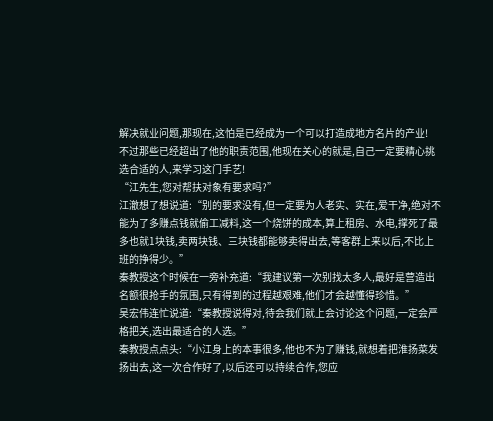解决就业问题,那现在,这怕是已经成为一个可以打造成地方名片的产业!
不过那些已经超出了他的职责范围,他现在关心的就是,自己一定要精心挑选合适的人,来学习这门手艺!
“江先生,您对帮扶对象有要求吗?”
江澈想了想说道:“别的要求没有,但一定要为人老实、实在,爱干净,绝对不能为了多赚点钱就偷工减料,这一个烧饼的成本,算上租房、水电,撑死了最多也就1块钱,卖两块钱、三块钱都能够卖得出去,等客群上来以后,不比上班的挣得少。”
秦教授这个时候在一旁补充道:“我建议第一次别找太多人,最好是营造出名额很抢手的氛围,只有得到的过程越艰难,他们才会越懂得珍惜。”
吴宏伟连忙说道:“秦教授说得对,待会我们就上会讨论这个问题,一定会严格把关,选出最适合的人选。”
秦教授点点头:“小江身上的本事很多,他也不为了赚钱,就想着把淮扬菜发扬出去,这一次合作好了,以后还可以持续合作,您应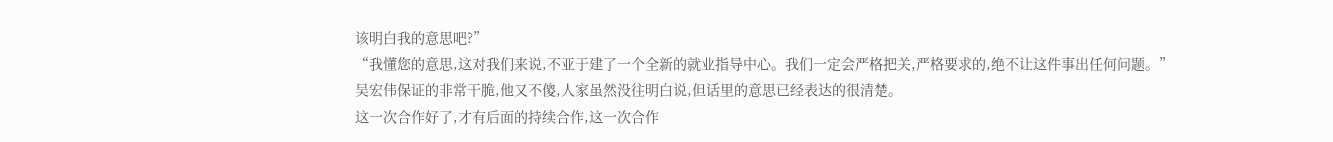该明白我的意思吧?”
“我懂您的意思,这对我们来说,不亚于建了一个全新的就业指导中心。我们一定会严格把关,严格要求的,绝不让这件事出任何问题。”
吴宏伟保证的非常干脆,他又不傻,人家虽然没往明白说,但话里的意思已经表达的很清楚。
这一次合作好了,才有后面的持续合作,这一次合作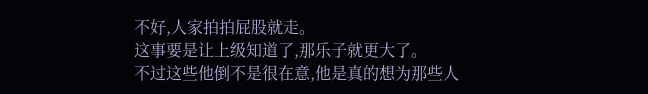不好,人家拍拍屁股就走。
这事要是让上级知道了,那乐子就更大了。
不过这些他倒不是很在意,他是真的想为那些人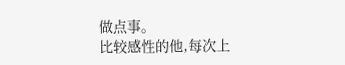做点事。
比较感性的他,每次上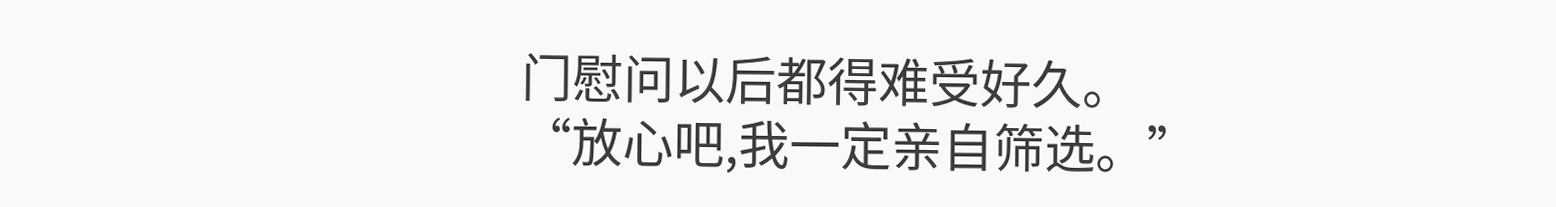门慰问以后都得难受好久。
“放心吧,我一定亲自筛选。”